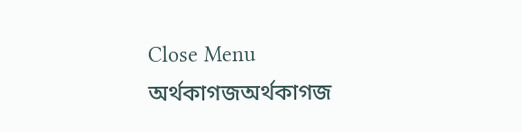Close Menu
অর্থকাগজঅর্থকাগজ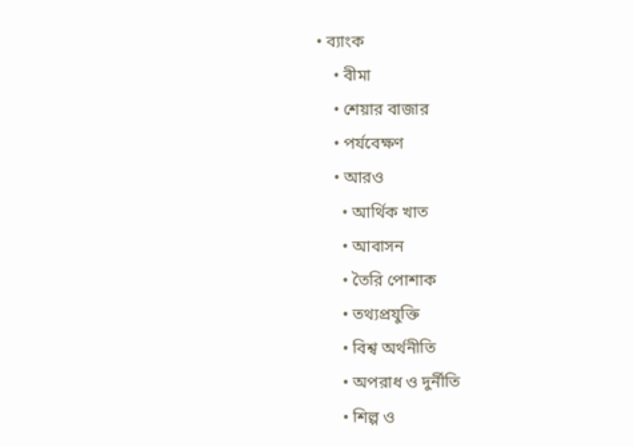• ব্যাংক
    • বীমা
    • শেয়ার বাজার
    • পর্যবেক্ষণ
    • আরও
      • আর্থিক খাত
      • আবাসন
      • তৈরি পোশাক
      • তথ্যপ্রযুক্তি
      • বিশ্ব অর্থনীতি
      • অপরাধ ও দুর্নীতি
      • শিল্প ও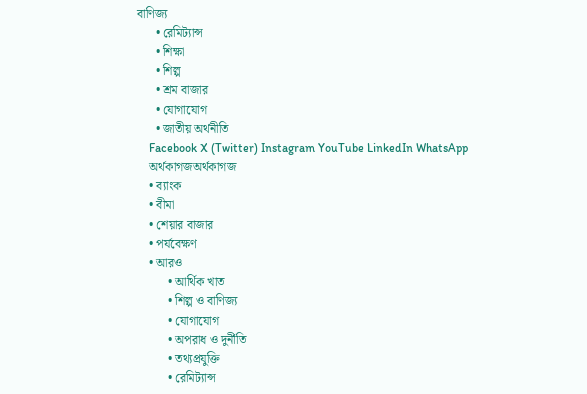বাণিজ্য
      • রেমিট্যান্স
      • শিক্ষা
      • শিল্প
      • শ্রম বাজার
      • যোগাযোগ
      • জাতীয় অর্থনীতি
    Facebook X (Twitter) Instagram YouTube LinkedIn WhatsApp
    অর্থকাগজঅর্থকাগজ
    • ব্যাংক
    • বীমা
    • শেয়ার বাজার
    • পর্যবেক্ষণ
    • আরও
          • আর্থিক খাত
          • শিল্প ও বাণিজ্য
          • যোগাযোগ
          • অপরাধ ও দুর্নীতি
          • তথ্যপ্রযুক্তি
          • রেমিট্যান্স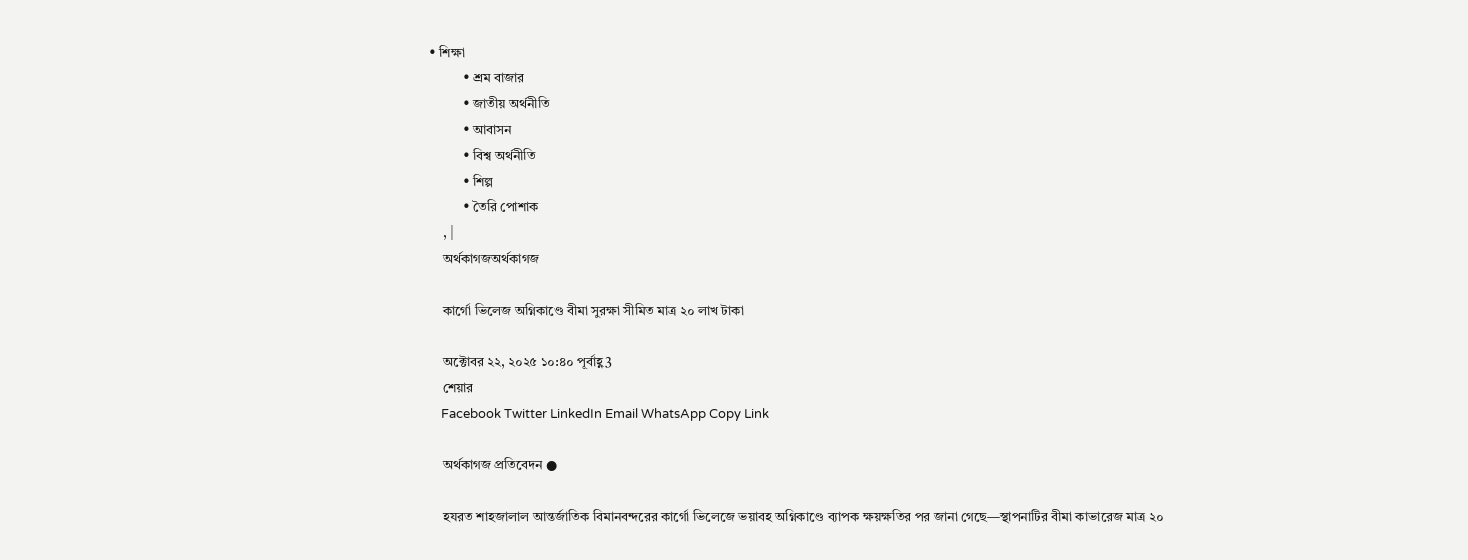• শিক্ষা
          • শ্রম বাজার
          • জাতীয় অর্থনীতি
          • আবাসন
          • বিশ্ব অর্থনীতি
          • শিল্প
          • তৈরি পোশাক
    , |
    অর্থকাগজঅর্থকাগজ

    কার্গো ভিলেজ অগ্নিকাণ্ডে বীমা সুরক্ষা সীমিত মাত্র ২০ লাখ টাকা

    অক্টোবর ২২, ২০২৫ ১০:৪০ পূর্বাহ্ণ3
    শেয়ার
    Facebook Twitter LinkedIn Email WhatsApp Copy Link

    অর্থকাগজ প্রতিবেদন ●

    হযরত শাহজালাল আন্তর্জাতিক বিমানবন্দরের কার্গো ভিলেজে ভয়াবহ অগ্নিকাণ্ডে ব্যাপক ক্ষয়ক্ষতির পর জানা গেছে—স্থাপনাটির বীমা কাভারেজ মাত্র ২০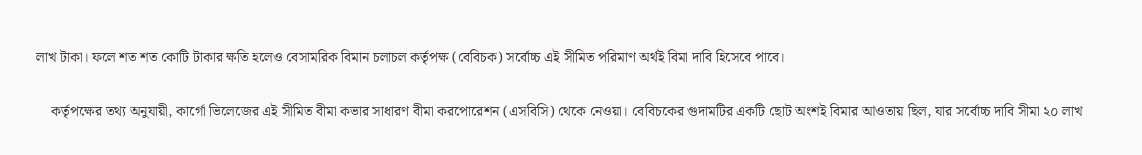লাখ টাকা। ফলে শত শত কোটি টাকার ক্ষতি হলেও বেসামরিক বিমান চলাচল কর্তৃপক্ষ (বেবিচক) সর্বোচ্চ এই সীমিত পরিমাণ অর্থই বিমা দাবি হিসেবে পাবে।

    কর্তৃপক্ষের তথ্য অনুযায়ী, কার্গো ভিলেজের এই সীমিত বীমা কভার সাধারণ বীমা করপোরেশন (এসবিসি) থেকে নেওয়া। বেবিচকের গুদামটির একটি ছোট অংশই বিমার আওতায় ছিল, যার সর্বোচ্চ দাবি সীমা ২০ লাখ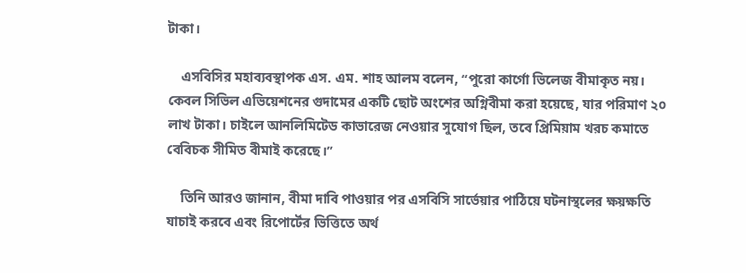টাকা।

    এসবিসির মহাব্যবস্থাপক এস. এম. শাহ আলম বলেন, “পুরো কার্গো ভিলেজ বীমাকৃত নয়। কেবল সিভিল এভিয়েশনের গুদামের একটি ছোট অংশের অগ্নিবীমা করা হয়েছে, যার পরিমাণ ২০ লাখ টাকা। চাইলে আনলিমিটেড কাভারেজ নেওয়ার সুযোগ ছিল, তবে প্রিমিয়াম খরচ কমাতে বেবিচক সীমিত বীমাই করেছে।”

    তিনি আরও জানান, বীমা দাবি পাওয়ার পর এসবিসি সার্ভেয়ার পাঠিয়ে ঘটনাস্থলের ক্ষয়ক্ষতি যাচাই করবে এবং রিপোর্টের ভিত্তিতে অর্থ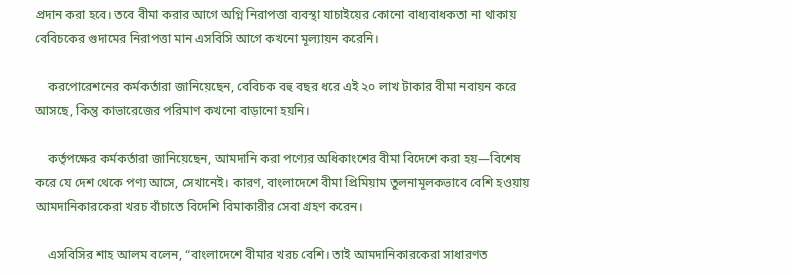প্রদান করা হবে। তবে বীমা করার আগে অগ্নি নিরাপত্তা ব্যবস্থা যাচাইয়ের কোনো বাধ্যবাধকতা না থাকায় বেবিচকের গুদামের নিরাপত্তা মান এসবিসি আগে কখনো মূল্যায়ন করেনি।

    করপোরেশনের কর্মকর্তারা জানিয়েছেন, বেবিচক বহু বছর ধরে এই ২০ লাখ টাকার বীমা নবায়ন করে আসছে, কিন্তু কাভারেজের পরিমাণ কখনো বাড়ানো হয়নি।

    কর্তৃপক্ষের কর্মকর্তারা জানিয়েছেন, আমদানি করা পণ্যের অধিকাংশের বীমা বিদেশে করা হয়—বিশেষ করে যে দেশ থেকে পণ্য আসে, সেখানেই। কারণ, বাংলাদেশে বীমা প্রিমিয়াম তুলনামূলকভাবে বেশি হওয়ায় আমদানিকারকেরা খরচ বাঁচাতে বিদেশি বিমাকারীর সেবা গ্রহণ করেন।

    এসবিসির শাহ আলম বলেন, “বাংলাদেশে বীমার খরচ বেশি। তাই আমদানিকারকেরা সাধারণত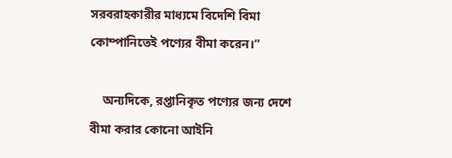সরবরাহকারীর মাধ্যমে বিদেশি বিমা কোম্পানিতেই পণ্যের বীমা করেন।”

    অন্যদিকে, রপ্তানিকৃত পণ্যের জন্য দেশে বীমা করার কোনো আইনি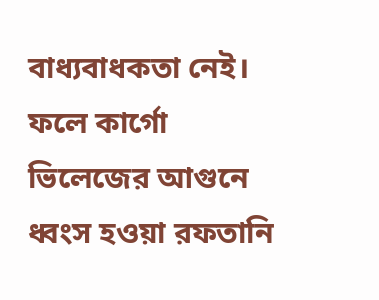বাধ্যবাধকতা নেই। ফলে কার্গো ভিলেজের আগুনে ধ্বংস হওয়া রফতানি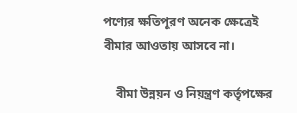পণ্যের ক্ষতিপূরণ অনেক ক্ষেত্রেই বীমার আওতায় আসবে না।

    বীমা উন্নয়ন ও নিয়ন্ত্রণ কর্তৃপক্ষের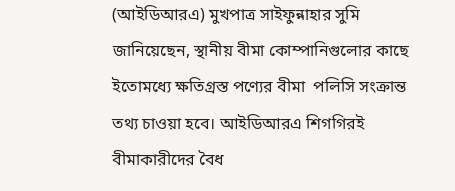(আইডিআরএ) মুখপাত্র সাইফুন্নাহার সুমি জানিয়েছেন, স্থানীয় বীমা কোম্পানিগুলোর কাছে ইতোমধ্যে ক্ষতিগ্রস্ত পণ্যের বীমা  পলিসি সংক্রান্ত তথ্য চাওয়া হবে। আইডিআরএ শিগগিরই বীমাকারীদের বৈধ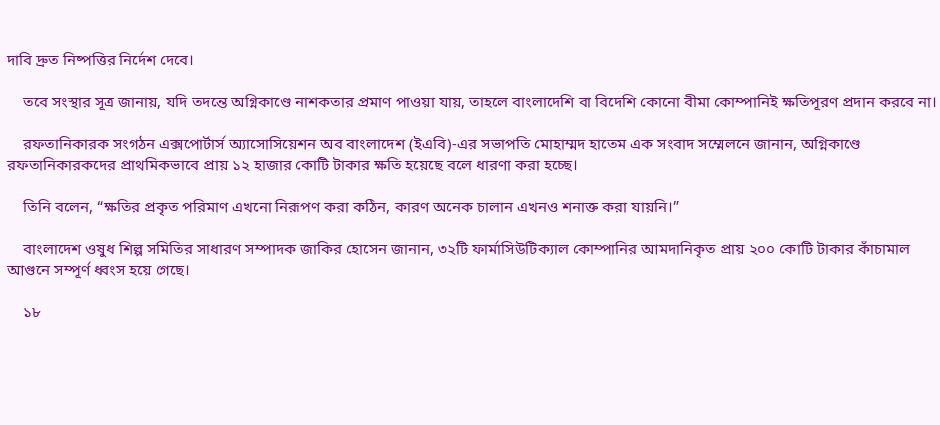দাবি দ্রুত নিষ্পত্তির নির্দেশ দেবে।

    তবে সংস্থার সূত্র জানায়, যদি তদন্তে অগ্নিকাণ্ডে নাশকতার প্রমাণ পাওয়া যায়, তাহলে বাংলাদেশি বা বিদেশি কোনো বীমা কোম্পানিই ক্ষতিপূরণ প্রদান করবে না।

    রফতানিকারক সংগঠন এক্সপোর্টার্স অ্যাসোসিয়েশন অব বাংলাদেশ (ইএবি)-এর সভাপতি মোহাম্মদ হাতেম এক সংবাদ সম্মেলনে জানান, অগ্নিকাণ্ডে রফতানিকারকদের প্রাথমিকভাবে প্রায় ১২ হাজার কোটি টাকার ক্ষতি হয়েছে বলে ধারণা করা হচ্ছে।

    তিনি বলেন, “ক্ষতির প্রকৃত পরিমাণ এখনো নিরূপণ করা কঠিন, কারণ অনেক চালান এখনও শনাক্ত করা যায়নি।”

    বাংলাদেশ ওষুধ শিল্প সমিতির সাধারণ সম্পাদক জাকির হোসেন জানান, ৩২টি ফার্মাসিউটিক্যাল কোম্পানির আমদানিকৃত প্রায় ২০০ কোটি টাকার কাঁচামাল আগুনে সম্পূর্ণ ধ্বংস হয়ে গেছে।

    ১৮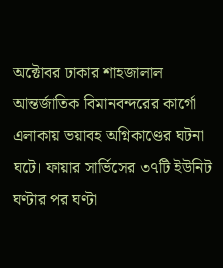অক্টোবর ঢাকার শাহজালাল আন্তর্জাতিক বিমানবন্দরের কার্গো এলাকায় ভয়াবহ অগ্নিকাণ্ডের ঘটনা ঘটে। ফায়ার সার্ভিসের ৩৭টি ইউনিট ঘণ্টার পর ঘণ্টা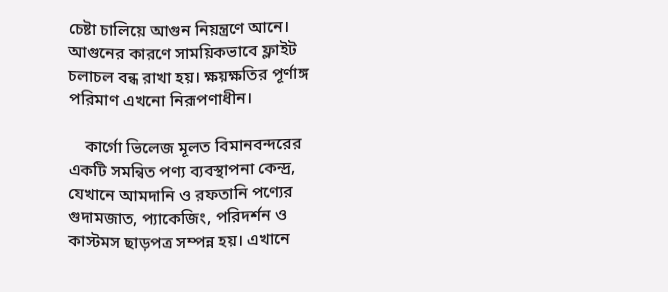চেষ্টা চালিয়ে আগুন নিয়ন্ত্রণে আনে। আগুনের কারণে সাময়িকভাবে ফ্লাইট চলাচল বন্ধ রাখা হয়। ক্ষয়ক্ষতির পূর্ণাঙ্গ পরিমাণ এখনো নিরূপণাধীন।

    কার্গো ভিলেজ মূলত বিমানবন্দরের একটি সমন্বিত পণ্য ব্যবস্থাপনা কেন্দ্র, যেখানে আমদানি ও রফতানি পণ্যের গুদামজাত, প্যাকেজিং, পরিদর্শন ও কাস্টমস ছাড়পত্র সম্পন্ন হয়। এখানে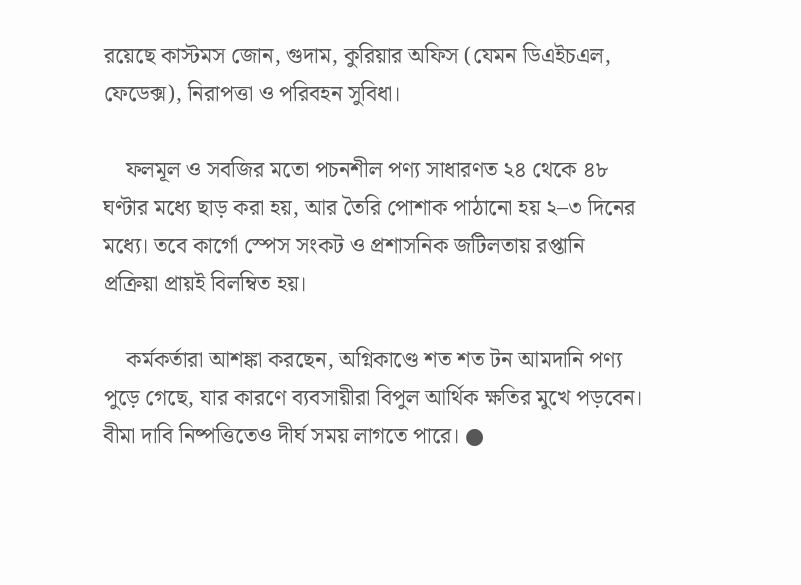রয়েছে কাস্টমস জোন, গুদাম, কুরিয়ার অফিস (যেমন ডিএইচএল, ফেডেক্স), নিরাপত্তা ও পরিবহন সুবিধা।

    ফলমূল ও সবজির মতো পচনশীল পণ্য সাধারণত ২৪ থেকে ৪৮ ঘণ্টার মধ্যে ছাড় করা হয়, আর তৈরি পোশাক পাঠানো হয় ২–৩ দিনের মধ্যে। তবে কার্গো স্পেস সংকট ও প্রশাসনিক জটিলতায় রপ্তানি প্রক্রিয়া প্রায়ই বিলম্বিত হয়।

    কর্মকর্তারা আশঙ্কা করছেন, অগ্নিকাণ্ডে শত শত টন আমদানি পণ্য পুড়ে গেছে, যার কারণে ব্যবসায়ীরা বিপুল আর্থিক ক্ষতির মুখে পড়বেন। বীমা দাবি নিষ্পত্তিতেও দীর্ঘ সময় লাগতে পারে। ●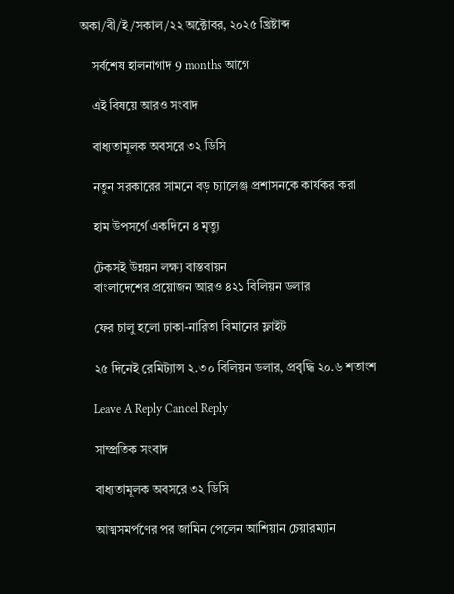অকা/বী/ই/সকাল/২২ অক্টোবর, ২০২৫ খ্রিষ্টাব্দ

    সর্বশেষ হালনাগাদ 9 months আগে

    এই বিষয়ে আরও সংবাদ

    বাধ্যতামূলক অবসরে ৩২ ডিসি

    নতুন সরকারের সামনে বড় চ্যালেঞ্জ প্রশাসনকে কার্যকর করা

    হাম উপসর্গে একদিনে ৪ মৃত্যু

    টেকসই উন্নয়ন লক্ষ্য বাস্তবায়ন
    বাংলাদেশের প্রয়োজন আরও ৪২১ বিলিয়ন ডলার

    ফের চালু হলো ঢাকা-নারিতা বিমানের ফ্লাইট

    ২৫ দিনেই রেমিট্যান্স ২.৩০ বিলিয়ন ডলার, প্রবৃদ্ধি ২০.৬ শতাংশ

    Leave A Reply Cancel Reply

    সাম্প্রতিক সংবাদ

    বাধ্যতামূলক অবসরে ৩২ ডিসি

    আত্মসমর্পণের পর জামিন পেলেন আশিয়ান চেয়ারম্যান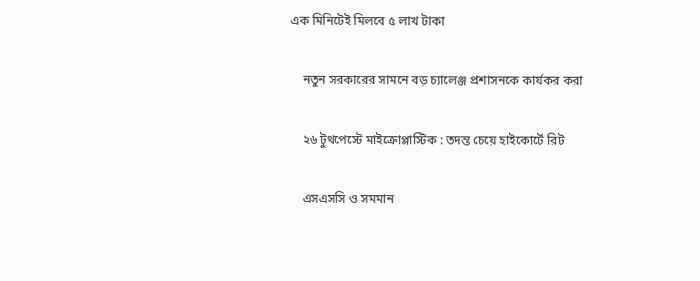এক মিনিটেই মিলবে ৫ লাখ টাকা

    নতুন সরকারের সামনে বড় চ্যালেঞ্জ প্রশাসনকে কার্যকর করা

    ২৬ টুথপেস্টে মাইক্রোপ্লাস্টিক : তদন্ত চেয়ে হাইকোর্টে রিট

    এসএসসি ও সমমান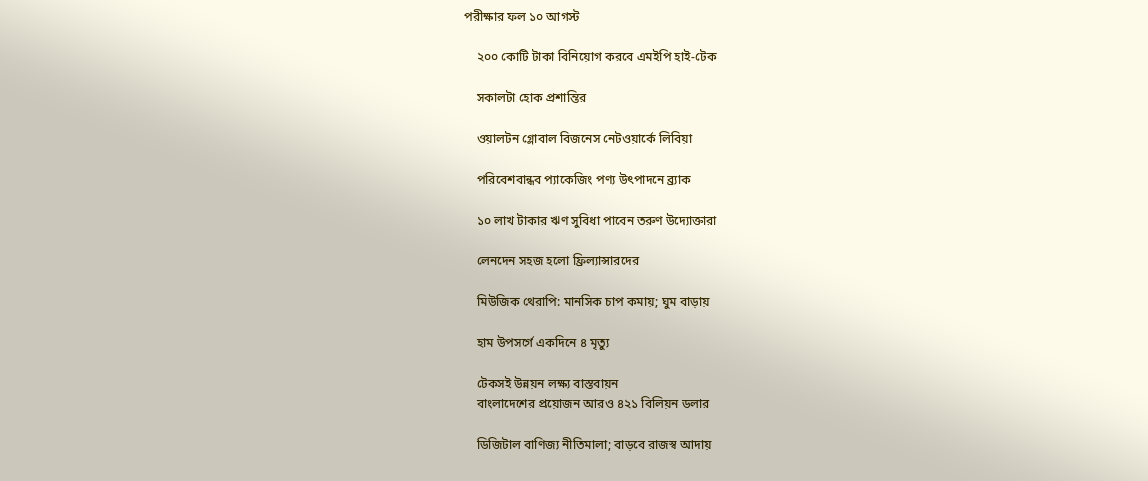পরীক্ষার ফল ১০ আগস্ট

    ২০০ কোটি টাকা বিনিয়োগ করবে এমইপি হাই-টেক

    সকালটা হোক প্রশান্তির

    ওয়ালটন গ্লোবাল বিজনেস নেটওয়ার্কে লিবিয়া

    পরিবেশবান্ধব প্যাকেজিং পণ্য উৎপাদনে ব্র্যাক

    ১০ লাখ টাকার ঋণ সুবিধা পাবেন তরুণ উদ্যোক্তারা

    লেনদেন সহজ হলো ফ্রিল্যান্সারদের

    মিউজিক থেরাপি: মানসিক চাপ কমায়; ঘুম বাড়ায়

    হাম উপসর্গে একদিনে ৪ মৃত্যু

    টেকসই উন্নয়ন লক্ষ্য বাস্তবায়ন
    বাংলাদেশের প্রয়োজন আরও ৪২১ বিলিয়ন ডলার

    ডিজিটাল বাণিজ্য নীতিমালা; বাড়বে রাজস্ব আদায়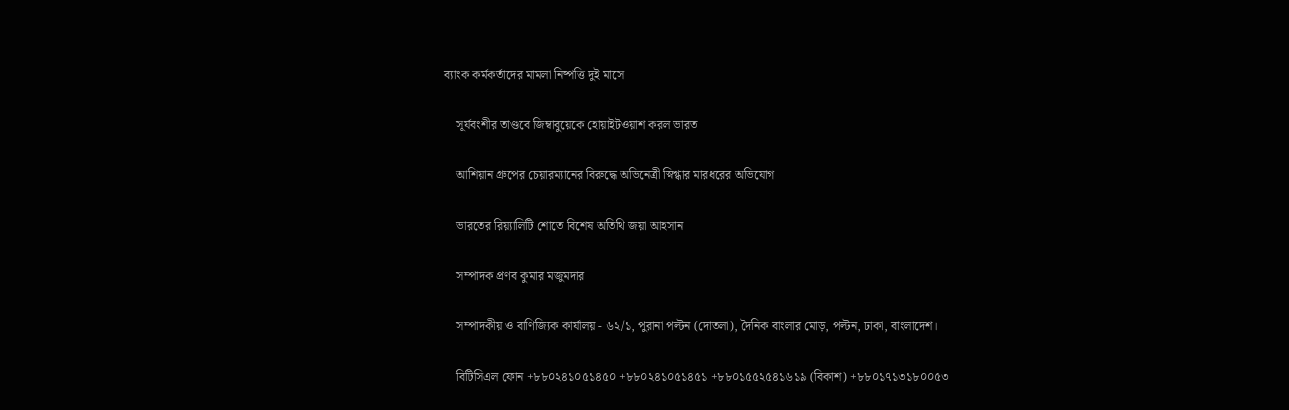ব্যাংক কর্মকর্তাদের মামলা নিষ্পত্তি দুই মাসে

    সূর্যবংশীর তাণ্ডবে জিম্বাবুয়েকে হোয়াইটওয়াশ করল ভারত

    আশিয়ান গ্রুপের চেয়ারম্যানের বিরুদ্ধে অভিনেত্রী স্নিগ্ধার মারধরের অভিযোগ

    ভারতের রিয়্যালিটি শোতে বিশেষ অতিথি জয়া আহসান

    সম্পাদক প্রণব কুমার মজুমদার

    সম্পাদকীয় ও বাণিজ্যিক কার্যালয় - ৬২/১, পুরানা পল্টন (দোতলা), দৈনিক বাংলার মোড়, পল্টন, ঢাকা, বাংলাদেশ।

    বিটিসিএল ফোন +৮৮০২৪১০৫১৪৫০ +৮৮০২৪১০৫১৪৫১ +৮৮০১৫৫২৫৪১৬১৯ (বিকাশ) +৮৮০১৭১৩১৮০০৫৩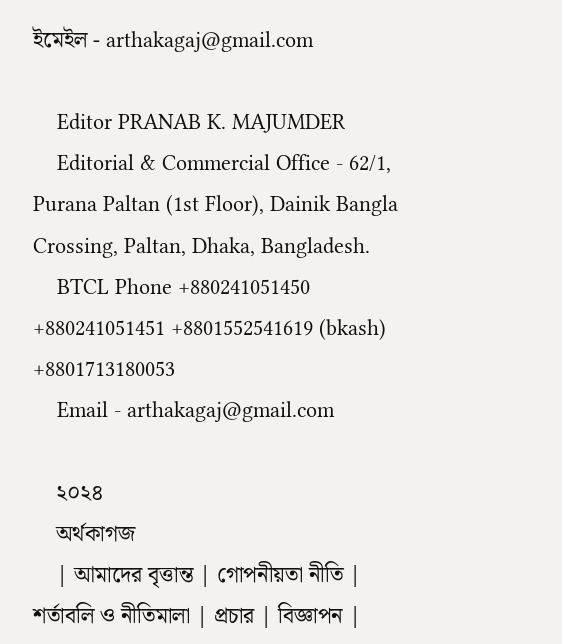ইমেইল - arthakagaj@gmail.com

    Editor PRANAB K. MAJUMDER
    Editorial & Commercial Office - 62/1, Purana Paltan (1st Floor), Dainik Bangla Crossing, Paltan, Dhaka, Bangladesh.
    BTCL Phone +880241051450 +880241051451 +8801552541619 (bkash) +8801713180053
    Email - arthakagaj@gmail.com

    ২০২৪
    অর্থকাগজ
    | আমাদের বৃত্তান্ত | গোপনীয়তা নীতি | শর্তাবলি ও নীতিমালা | প্রচার | বিজ্ঞাপন |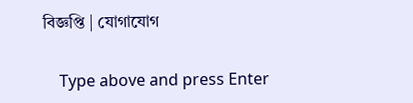বিজ্ঞপ্তি | যোগাযোগ

    Type above and press Enter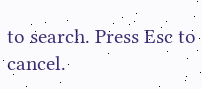to search. Press Esc to cancel.